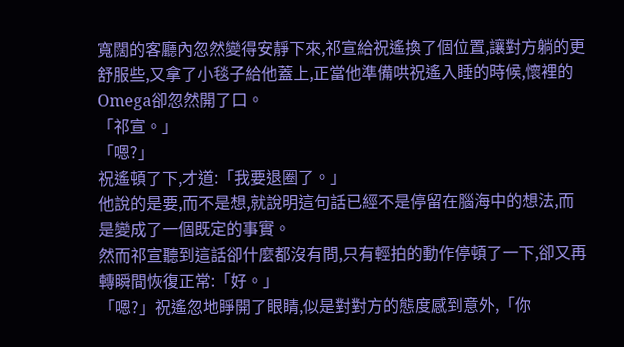寬闊的客廳內忽然變得安靜下來,祁宣給祝遙換了個位置,讓對方躺的更舒服些,又拿了小毯子給他蓋上,正當他準備哄祝遙入睡的時候,懷裡的Omega卻忽然開了口。
「祁宣。」
「嗯?」
祝遙頓了下,才道:「我要退圈了。」
他說的是要,而不是想,就說明這句話已經不是停留在腦海中的想法,而是變成了一個既定的事實。
然而祁宣聽到這話卻什麼都沒有問,只有輕拍的動作停頓了一下,卻又再轉瞬間恢復正常:「好。」
「嗯?」祝遙忽地睜開了眼睛,似是對對方的態度感到意外,「你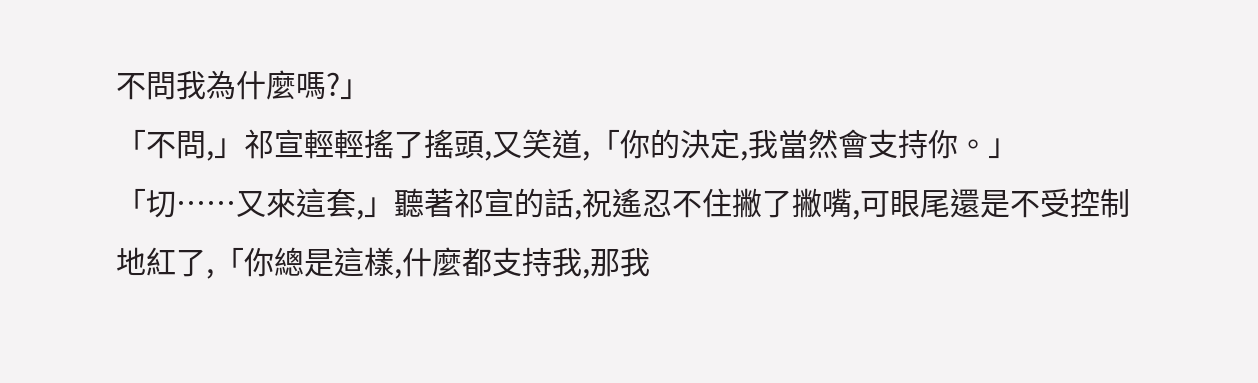不問我為什麼嗎?」
「不問,」祁宣輕輕搖了搖頭,又笑道,「你的決定,我當然會支持你。」
「切……又來這套,」聽著祁宣的話,祝遙忍不住撇了撇嘴,可眼尾還是不受控制地紅了,「你總是這樣,什麼都支持我,那我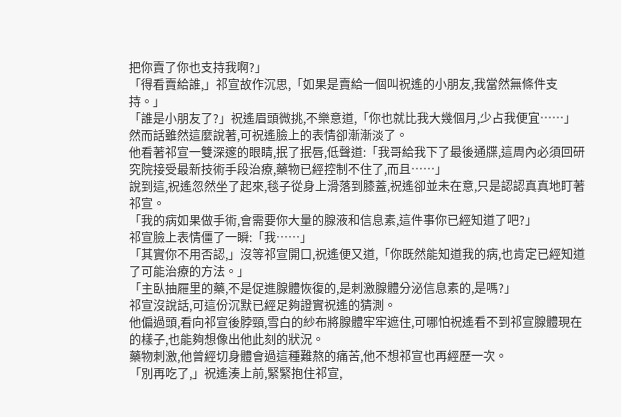把你賣了你也支持我啊?」
「得看賣給誰,」祁宣故作沉思,「如果是賣給一個叫祝遙的小朋友,我當然無條件支持。」
「誰是小朋友了?」祝遙眉頭微挑,不樂意道,「你也就比我大幾個月,少占我便宜……」
然而話雖然這麼說著,可祝遙臉上的表情卻漸漸淡了。
他看著祁宣一雙深邃的眼睛,抿了抿唇,低聲道:「我哥給我下了最後通牒,這周內必須回研究院接受最新技術手段治療,藥物已經控制不住了,而且……」
說到這,祝遙忽然坐了起來,毯子從身上滑落到膝蓋,祝遙卻並未在意,只是認認真真地盯著祁宣。
「我的病如果做手術,會需要你大量的腺液和信息素,這件事你已經知道了吧?」
祁宣臉上表情僵了一瞬:「我……」
「其實你不用否認,」沒等祁宣開口,祝遙便又道,「你既然能知道我的病,也肯定已經知道了可能治療的方法。」
「主臥抽屜里的藥,不是促進腺體恢復的,是刺激腺體分泌信息素的,是嗎?」
祁宣沒說話,可這份沉默已經足夠證實祝遙的猜測。
他偏過頭,看向祁宣後脖頸,雪白的紗布將腺體牢牢遮住,可哪怕祝遙看不到祁宣腺體現在的樣子,也能夠想像出他此刻的狀況。
藥物刺激,他曾經切身體會過這種難熬的痛苦,他不想祁宣也再經歷一次。
「別再吃了,」祝遙湊上前,緊緊抱住祁宣,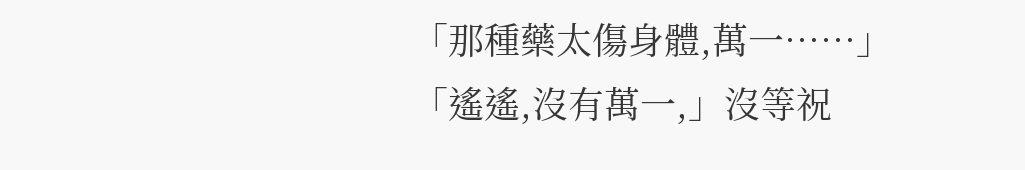「那種藥太傷身體,萬一……」
「遙遙,沒有萬一,」沒等祝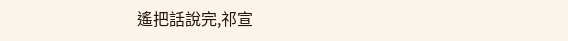遙把話說完,祁宣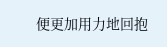便更加用力地回抱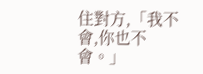住對方,「我不會,你也不會。」